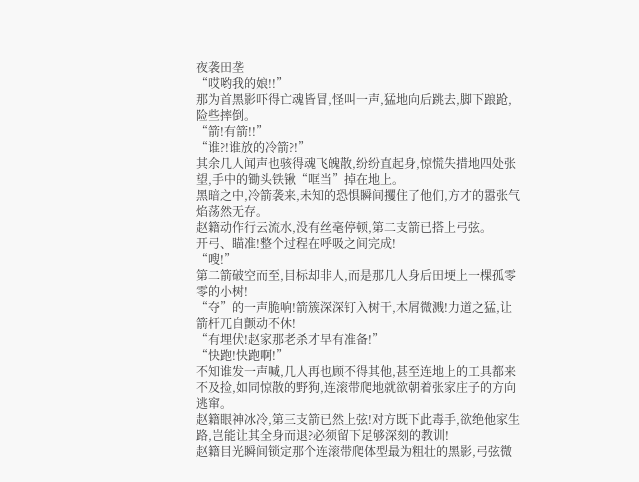夜袭田垄
“哎哟我的娘!!”
那为首黑影吓得亡魂皆冒,怪叫一声,猛地向后跳去,脚下踉跄,险些摔倒。
“箭!有箭!!”
“谁?!谁放的冷箭?!”
其余几人闻声也骇得魂飞魄散,纷纷直起身,惊慌失措地四处张望,手中的锄头铁锹“哐当”掉在地上。
黑暗之中,冷箭袭来,未知的恐惧瞬间攫住了他们,方才的嚣张气焰荡然无存。
赵籍动作行云流水,没有丝毫停顿,第二支箭已搭上弓弦。
开弓、瞄准!整个过程在呼吸之间完成!
“嗖!”
第二箭破空而至,目标却非人,而是那几人身后田埂上一棵孤零零的小树!
“夺”的一声脆响!箭簇深深钉入树干,木屑微溅!力道之猛,让箭杆兀自颤动不休!
“有埋伏!赵家那老杀才早有准备!”
“快跑!快跑啊!”
不知谁发一声喊,几人再也顾不得其他,甚至连地上的工具都来不及捡,如同惊散的野狗,连滚带爬地就欲朝着张家庄子的方向逃窜。
赵籍眼神冰冷,第三支箭已然上弦!对方既下此毒手,欲绝他家生路,岂能让其全身而退?必须留下足够深刻的教训!
赵籍目光瞬间锁定那个连滚带爬体型最为粗壮的黑影,弓弦微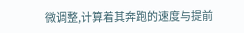微调整,计算着其奔跑的速度与提前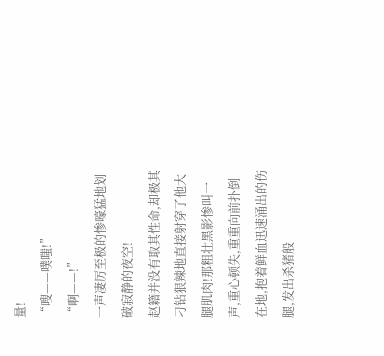量!
“嗖——噗嗤!”
“啊——!”
一声凄厉至极的惨嚎猛地划破寂静的夜空!
赵籍并没有取其性命,却极其刁钻狠辣地直接射穿了他大腿肌肉!那粗壮黑影惨叫一声,重心顿失,重重向前扑倒在地,抱着鲜血迅速涌出的伤腿,发出杀猪般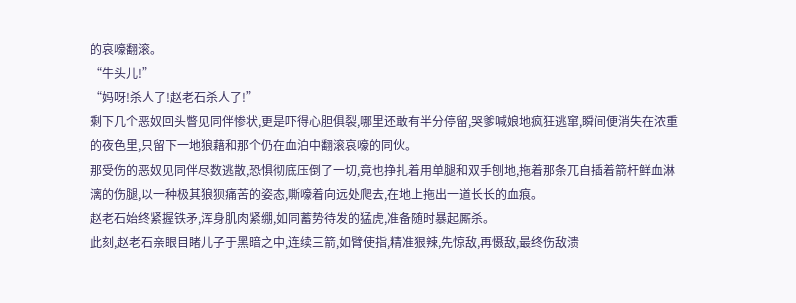的哀嚎翻滚。
“牛头儿!”
“妈呀!杀人了!赵老石杀人了!”
剩下几个恶奴回头瞥见同伴惨状,更是吓得心胆俱裂,哪里还敢有半分停留,哭爹喊娘地疯狂逃窜,瞬间便消失在浓重的夜色里,只留下一地狼藉和那个仍在血泊中翻滚哀嚎的同伙。
那受伤的恶奴见同伴尽数逃散,恐惧彻底压倒了一切,竟也挣扎着用单腿和双手刨地,拖着那条兀自插着箭杆鲜血淋漓的伤腿,以一种极其狼狈痛苦的姿态,嘶嚎着向远处爬去,在地上拖出一道长长的血痕。
赵老石始终紧握铁矛,浑身肌肉紧绷,如同蓄势待发的猛虎,准备随时暴起厮杀。
此刻,赵老石亲眼目睹儿子于黑暗之中,连续三箭,如臂使指,精准狠辣,先惊敌,再慑敌,最终伤敌溃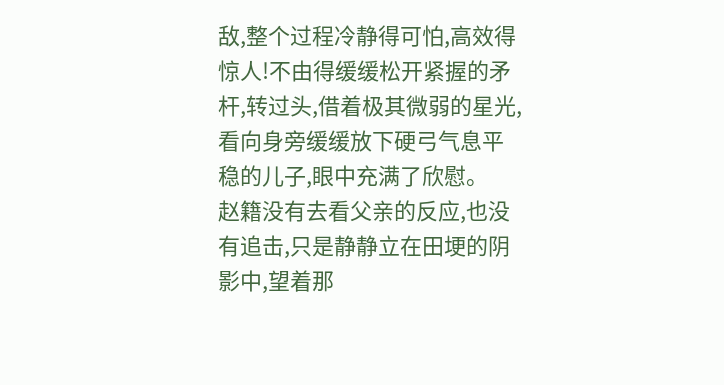敌,整个过程冷静得可怕,高效得惊人!不由得缓缓松开紧握的矛杆,转过头,借着极其微弱的星光,看向身旁缓缓放下硬弓气息平稳的儿子,眼中充满了欣慰。
赵籍没有去看父亲的反应,也没有追击,只是静静立在田埂的阴影中,望着那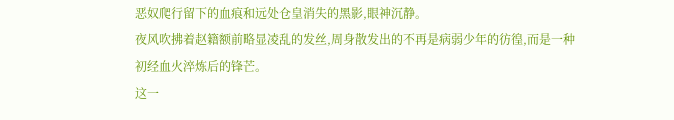恶奴爬行留下的血痕和远处仓皇消失的黑影,眼神沉静。
夜风吹拂着赵籍额前略显凌乱的发丝,周身散发出的不再是病弱少年的彷徨,而是一种初经血火淬炼后的锋芒。
这一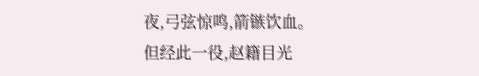夜,弓弦惊鸣,箭镞饮血。
但经此一役,赵籍目光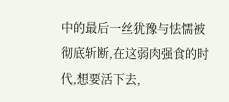中的最后一丝犹豫与怯懦被彻底斩断,在这弱肉强食的时代,想要活下去,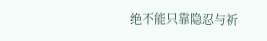绝不能只靠隐忍与祈